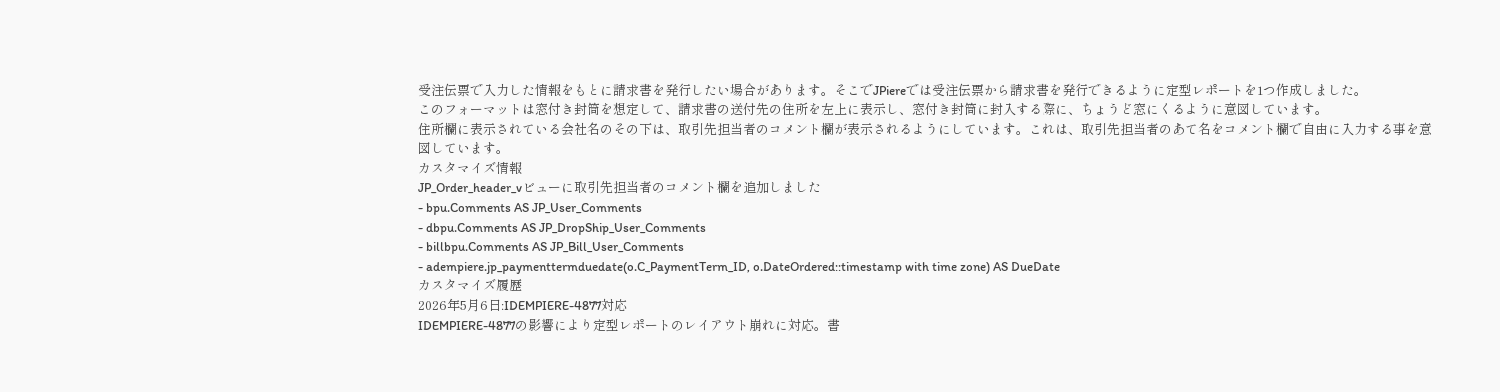受注伝票で入力した情報をもとに請求書を発行したい場合があります。そこでJPiereでは受注伝票から請求書を発行できるように定型レポートを1つ作成しました。
このフォーマットは窓付き封筒を想定して、請求書の送付先の住所を左上に表示し、窓付き封筒に封入する際に、ちょうど窓にくるように意図しています。
住所欄に表示されている会社名のその下は、取引先担当者のコメント欄が表示されるようにしています。これは、取引先担当者のあて名をコメント欄で自由に入力する事を意図しています。
カスタマイズ情報
JP_Order_header_vビューに取引先担当者のコメント欄を追加しました
- bpu.Comments AS JP_User_Comments
- dbpu.Comments AS JP_DropShip_User_Comments
- billbpu.Comments AS JP_Bill_User_Comments
- adempiere.jp_paymenttermduedate(o.C_PaymentTerm_ID, o.DateOrdered::timestamp with time zone) AS DueDate
カスタマイズ履歴
2026年5月6日:IDEMPIERE-4877対応
IDEMPIERE-4877の影響により定型レポートのレイアウト崩れに対応。書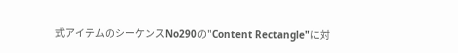式アイテムのシーケンスNo290の"Content Rectangle"に対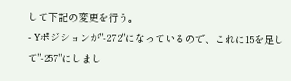して下記の変更を行う。
- Yポジションが"-272"になっているので、これに15を足して"-257"にしまし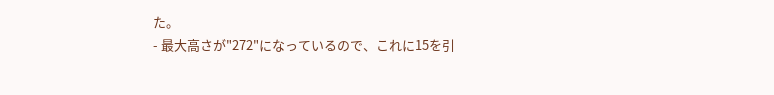た。
- 最大高さが"272"になっているので、これに15を引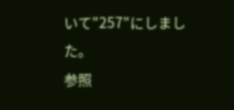いて"257"にしました。
参照